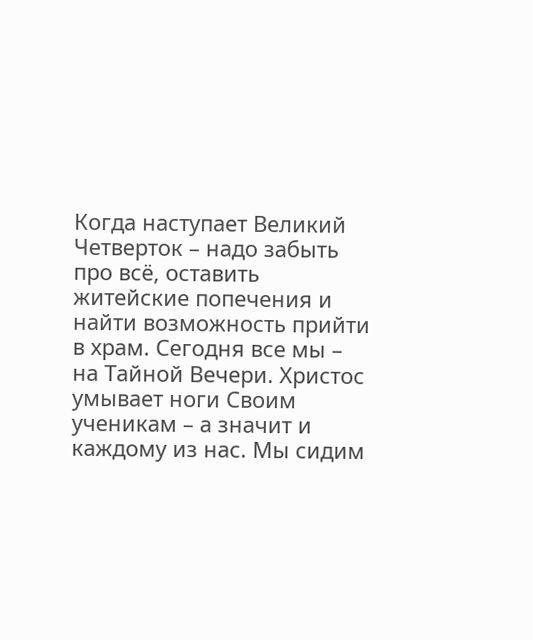Когда наступает Великий Четверток – надо забыть про всё, оставить житейские попечения и найти возможность прийти в храм. Сегодня все мы – на Тайной Вечери. Христос умывает ноги Своим ученикам – а значит и каждому из нас. Мы сидим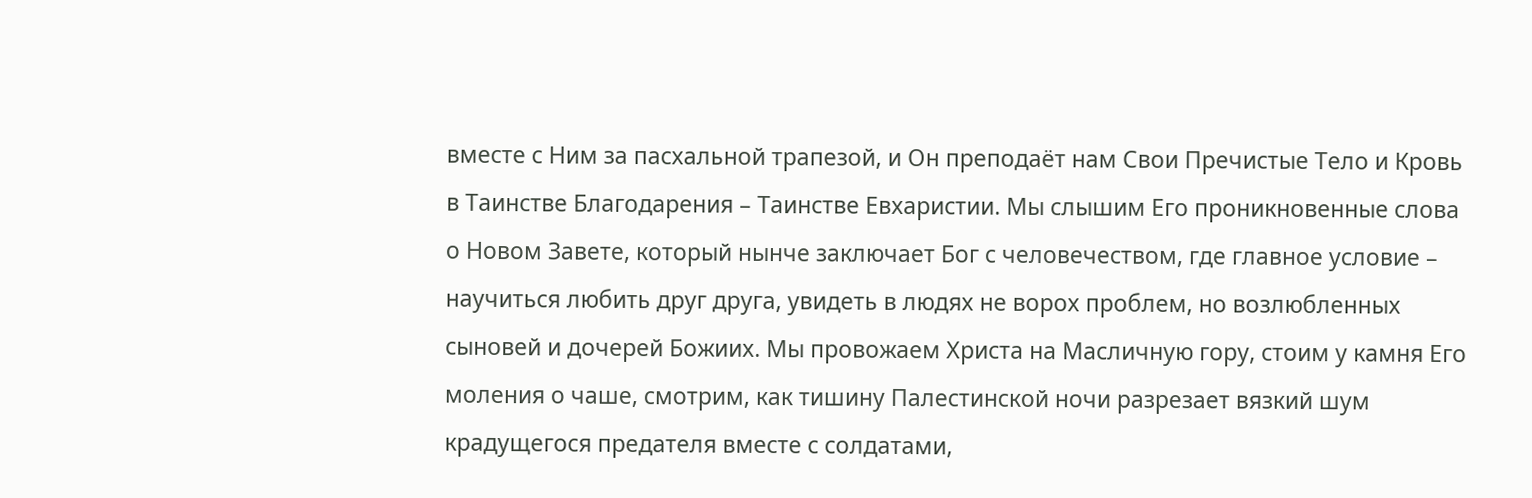вместе с Ним за пасхальной трапезой, и Он преподаёт нам Свои Пречистые Тело и Кровь в Таинстве Благодарения – Таинстве Евхаристии. Мы слышим Его проникновенные слова о Новом Завете, который нынче заключает Бог с человечеством, где главное условие – научиться любить друг друга, увидеть в людях не ворох проблем, но возлюбленных сыновей и дочерей Божиих. Мы провожаем Христа на Масличную гору, стоим у камня Его моления о чаше, смотрим, как тишину Палестинской ночи разрезает вязкий шум крадущегося предателя вместе с солдатами,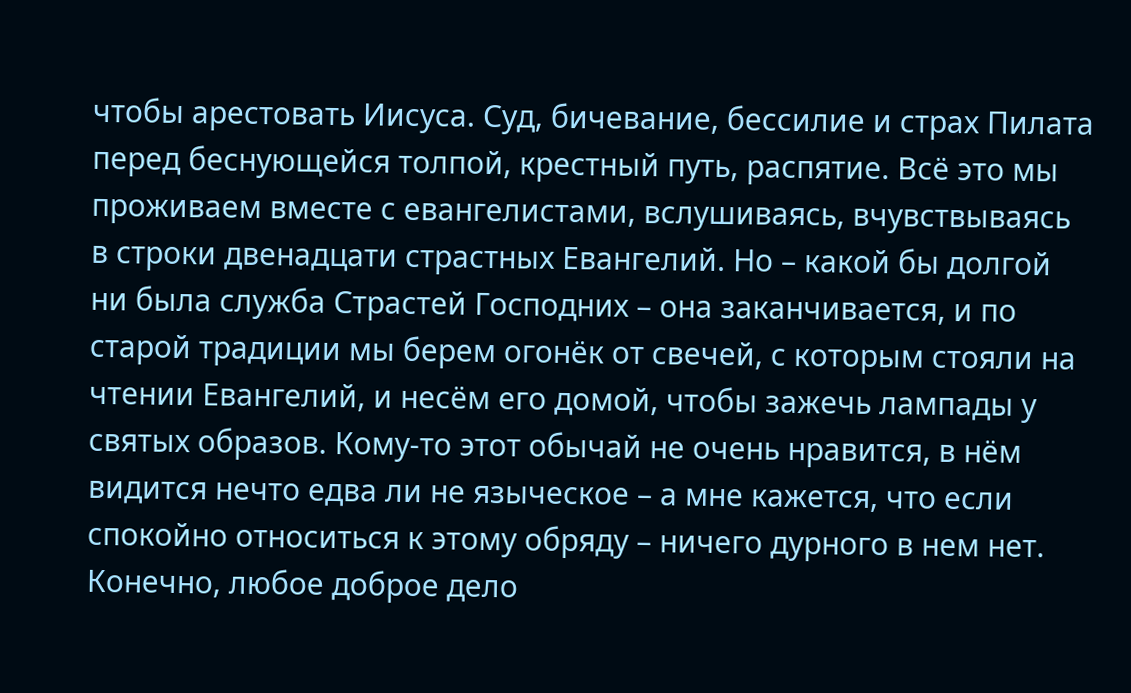чтобы арестовать Иисуса. Суд, бичевание, бессилие и страх Пилата перед беснующейся толпой, крестный путь, распятие. Всё это мы проживаем вместе с евангелистами, вслушиваясь, вчувствываясь в строки двенадцати страстных Евангелий. Но – какой бы долгой ни была служба Страстей Господних – она заканчивается, и по старой традиции мы берем огонёк от свечей, с которым стояли на чтении Евангелий, и несём его домой, чтобы зажечь лампады у святых образов. Кому-то этот обычай не очень нравится, в нём видится нечто едва ли не языческое – а мне кажется, что если спокойно относиться к этому обряду – ничего дурного в нем нет. Конечно, любое доброе дело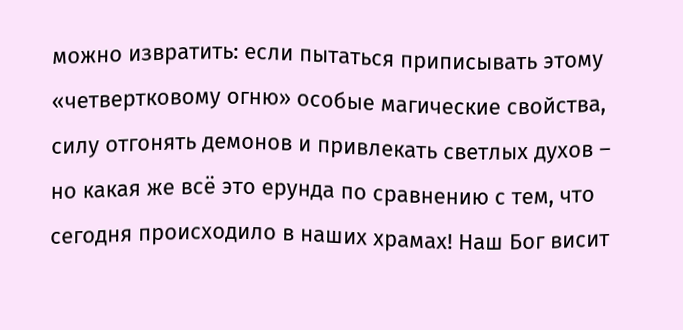можно извратить: если пытаться приписывать этому «четвертковому огню» особые магические свойства, силу отгонять демонов и привлекать светлых духов – но какая же всё это ерунда по сравнению с тем, что сегодня происходило в наших храмах! Наш Бог висит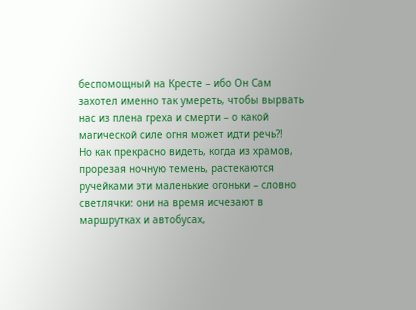беспомощный на Кресте – ибо Он Сам захотел именно так умереть, чтобы вырвать нас из плена греха и смерти – о какой магической силе огня может идти речь?!
Но как прекрасно видеть, когда из храмов, прорезая ночную темень, растекаются ручейками эти маленькие огоньки – словно светлячки: они на время исчезают в маршрутках и автобусах,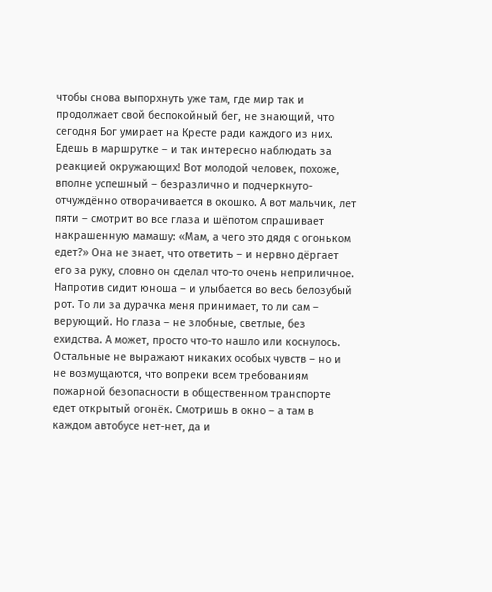чтобы снова выпорхнуть уже там, где мир так и продолжает свой беспокойный бег, не знающий, что сегодня Бог умирает на Кресте ради каждого из них. Едешь в маршрутке – и так интересно наблюдать за реакцией окружающих! Вот молодой человек, похоже, вполне успешный – безразлично и подчеркнуто-отчуждённо отворачивается в окошко. А вот мальчик, лет пяти – смотрит во все глаза и шёпотом спрашивает накрашенную мамашу: «Мам, а чего это дядя с огоньком едет?» Она не знает, что ответить – и нервно дёргает его за руку, словно он сделал что-то очень неприличное. Напротив сидит юноша – и улыбается во весь белозубый рот. То ли за дурачка меня принимает, то ли сам – верующий. Но глаза – не злобные, светлые, без ехидства. А может, просто что-то нашло или коснулось. Остальные не выражают никаких особых чувств – но и не возмущаются, что вопреки всем требованиям пожарной безопасности в общественном транспорте едет открытый огонёк. Смотришь в окно – а там в каждом автобусе нет-нет, да и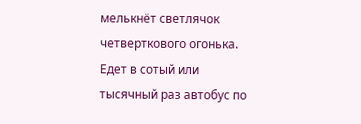мелькнёт светлячок четверткового огонька. Едет в сотый или тысячный раз автобус по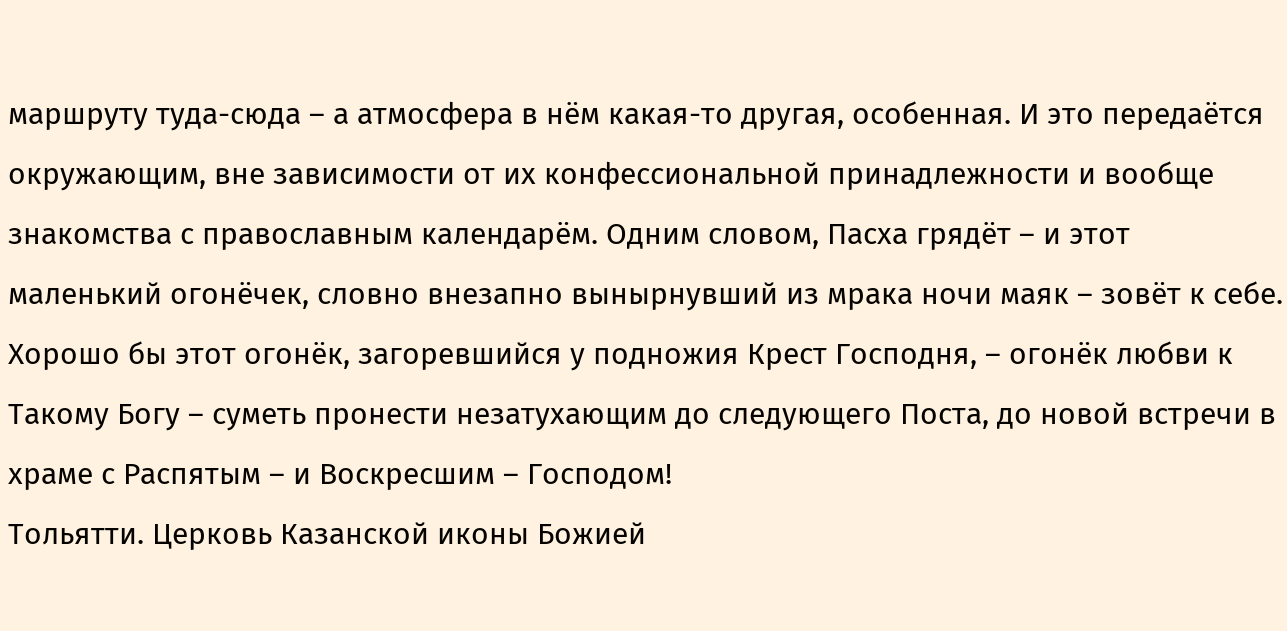маршруту туда-сюда – а атмосфера в нём какая-то другая, особенная. И это передаётся окружающим, вне зависимости от их конфессиональной принадлежности и вообще знакомства с православным календарём. Одним словом, Пасха грядёт – и этот маленький огонёчек, словно внезапно вынырнувший из мрака ночи маяк – зовёт к себе.
Хорошо бы этот огонёк, загоревшийся у подножия Крест Господня, – огонёк любви к Такому Богу – суметь пронести незатухающим до следующего Поста, до новой встречи в храме с Распятым – и Воскресшим – Господом!
Тольятти. Церковь Казанской иконы Божией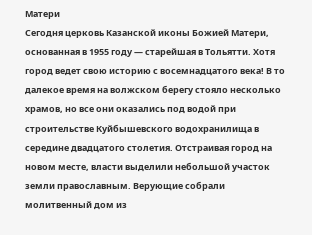Матери
Сегодня церковь Казанской иконы Божией Матери, основанная в 1955 году — старейшая в Тольятти. Хотя город ведет свою историю с восемнадцатого века! В то далекое время на волжском берегу стояло несколько храмов, но все они оказались под водой при строительстве Куйбышевского водохранилища в середине двадцатого столетия. Отстраивая город на новом месте, власти выделили небольшой участок земли православным. Верующие собрали молитвенный дом из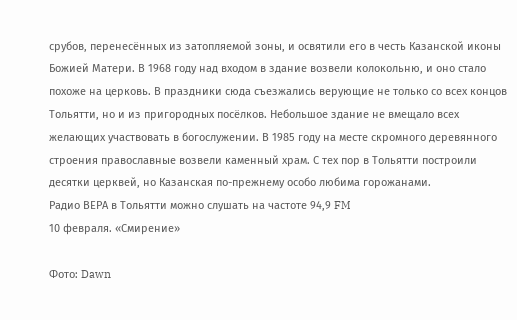срубов, перенесённых из затопляемой зоны, и освятили его в честь Казанской иконы Божией Матери. В 1968 году над входом в здание возвели колокольню, и оно стало похоже на церковь. В праздники сюда съезжались верующие не только со всех концов Тольятти, но и из пригородных посёлков. Небольшое здание не вмещало всех желающих участвовать в богослужении. В 1985 году на месте скромного деревянного строения православные возвели каменный храм. С тех пор в Тольятти построили десятки церквей, но Казанская по-прежнему особо любима горожанами.
Радио ВЕРА в Тольятти можно слушать на частоте 94,9 FM
10 февраля. «Смирение»

Фото: Dawn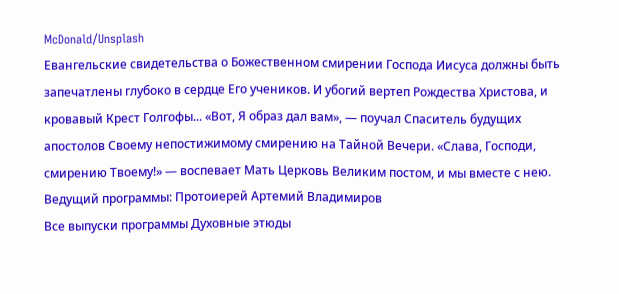McDonald/Unsplash
Евангельские свидетельства о Божественном смирении Господа Иисуса должны быть запечатлены глубоко в сердце Его учеников. И убогий вертеп Рождества Христова, и кровавый Крест Голгофы... «Вот, Я образ дал вам», — поучал Спаситель будущих апостолов Своему непостижимому смирению на Тайной Вечери. «Слава, Господи, смирению Твоему!» — воспевает Мать Церковь Великим постом, и мы вместе с нею.
Ведущий программы: Протоиерей Артемий Владимиров
Все выпуски программы Духовные этюды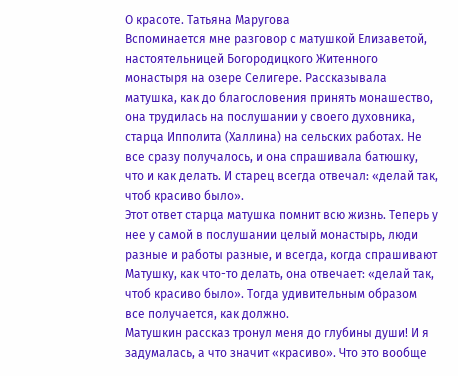О красоте. Татьяна Маругова
Вспоминается мне разговор с матушкой Елизаветой, настоятельницей Богородицкого Житенного монастыря на озере Селигере. Рассказывала матушка, как до благословения принять монашество, она трудилась на послушании у своего духовника, старца Ипполита (Халлина) на сельских работах. Не все сразу получалось, и она спрашивала батюшку, что и как делать. И старец всегда отвечал: «делай так, чтоб красиво было».
Этот ответ старца матушка помнит всю жизнь. Теперь у нее у самой в послушании целый монастырь, люди разные и работы разные, и всегда, когда спрашивают Матушку, как что-то делать, она отвечает: «делай так, чтоб красиво было». Тогда удивительным образом все получается, как должно.
Матушкин рассказ тронул меня до глубины души! И я задумалась, а что значит «красиво». Что это вообще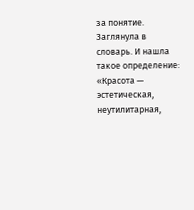за понятие. Заглянула в словарь. И нашла такое определение:
«Красота — эстетическая, неутилитарная,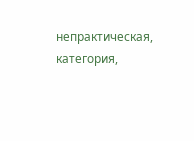непрактическая, категория,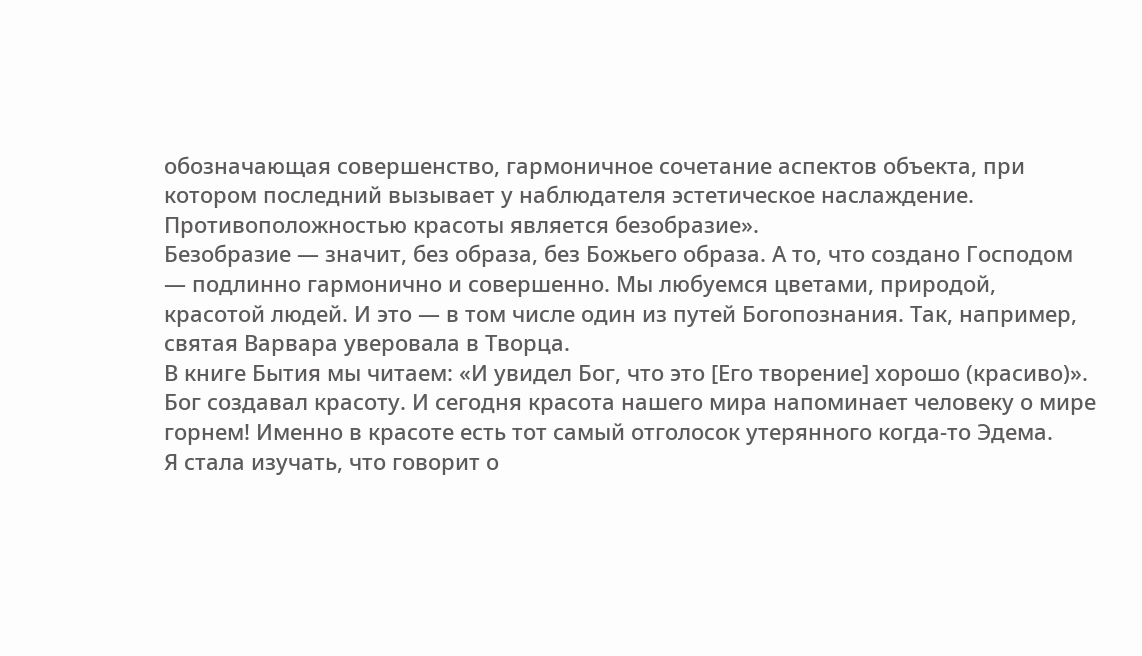обозначающая совершенство, гармоничное сочетание аспектов объекта, при котором последний вызывает у наблюдателя эстетическое наслаждение. Противоположностью красоты является безобразие».
Безобразие — значит, без образа, без Божьего образа. А то, что создано Господом — подлинно гармонично и совершенно. Мы любуемся цветами, природой, красотой людей. И это — в том числе один из путей Богопознания. Так, например, святая Варвара уверовала в Творца.
В книге Бытия мы читаем: «И увидел Бог, что это [Его творение] хорошо (красиво)». Бог создавал красоту. И сегодня красота нашего мира напоминает человеку о мире горнем! Именно в красоте есть тот самый отголосок утерянного когда-то Эдема.
Я стала изучать, что говорит о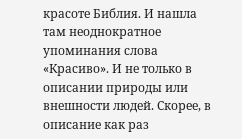красоте Библия. И нашла там неоднократное упоминания слова «Красиво». И не только в описании природы или внешности людей. Скорее, в описание как раз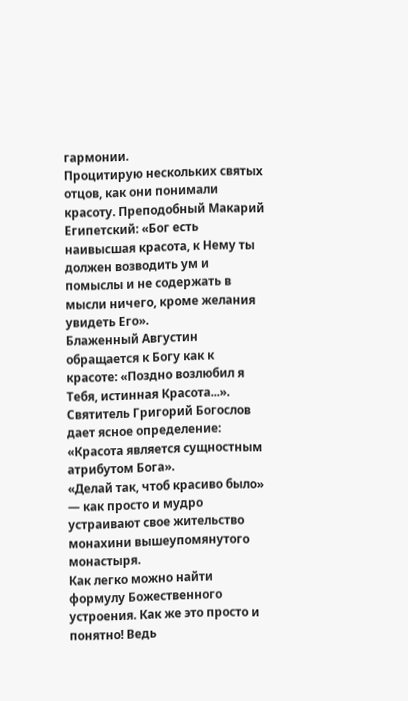гармонии.
Процитирую нескольких святых отцов, как они понимали красоту. Преподобный Макарий Египетский: «Бог есть наивысшая красота, к Нему ты должен возводить ум и помыслы и не содержать в мысли ничего, кроме желания увидеть Его».
Блаженный Августин обращается к Богу как к красоте: «Поздно возлюбил я Тебя, истинная Красота...».
Святитель Григорий Богослов дает ясное определение: «Красота является сущностным атрибутом Бога».
«Делай так, чтоб красиво было» — как просто и мудро устраивают свое жительство монахини вышеупомянутого монастыря.
Как легко можно найти формулу Божественного устроения. Как же это просто и понятно! Ведь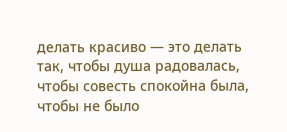делать красиво — это делать так, чтобы душа радовалась, чтобы совесть спокойна была, чтобы не было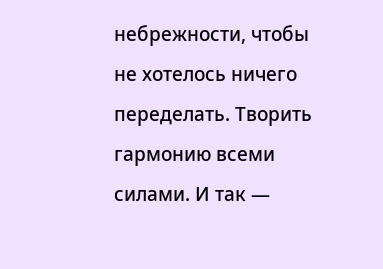небрежности, чтобы не хотелось ничего переделать. Творить гармонию всеми силами. И так —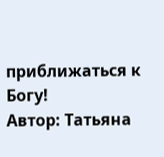приближаться к Богу!
Автор: Татьяна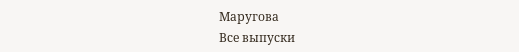Маругова
Все выпуски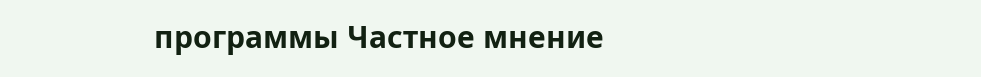программы Частное мнение